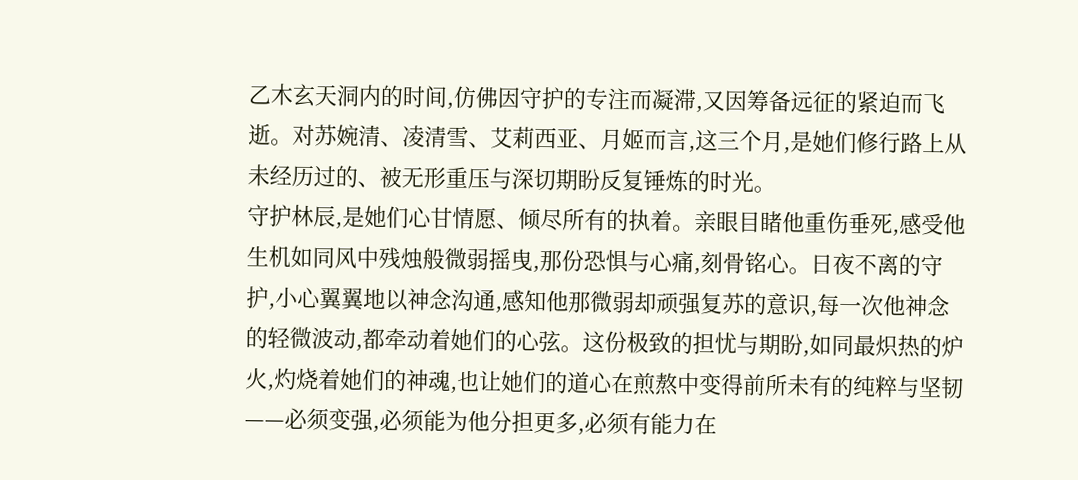乙木玄天洞内的时间,仿佛因守护的专注而凝滞,又因筹备远征的紧迫而飞逝。对苏婉清、凌清雪、艾莉西亚、月姬而言,这三个月,是她们修行路上从未经历过的、被无形重压与深切期盼反复锤炼的时光。
守护林辰,是她们心甘情愿、倾尽所有的执着。亲眼目睹他重伤垂死,感受他生机如同风中残烛般微弱摇曳,那份恐惧与心痛,刻骨铭心。日夜不离的守护,小心翼翼地以神念沟通,感知他那微弱却顽强复苏的意识,每一次他神念的轻微波动,都牵动着她们的心弦。这份极致的担忧与期盼,如同最炽热的炉火,灼烧着她们的神魂,也让她们的道心在煎熬中变得前所未有的纯粹与坚韧——必须变强,必须能为他分担更多,必须有能力在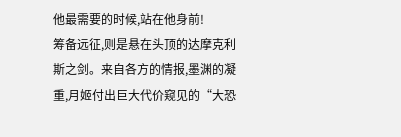他最需要的时候,站在他身前!
筹备远征,则是悬在头顶的达摩克利斯之剑。来自各方的情报,墨渊的凝重,月姬付出巨大代价窥见的“大恐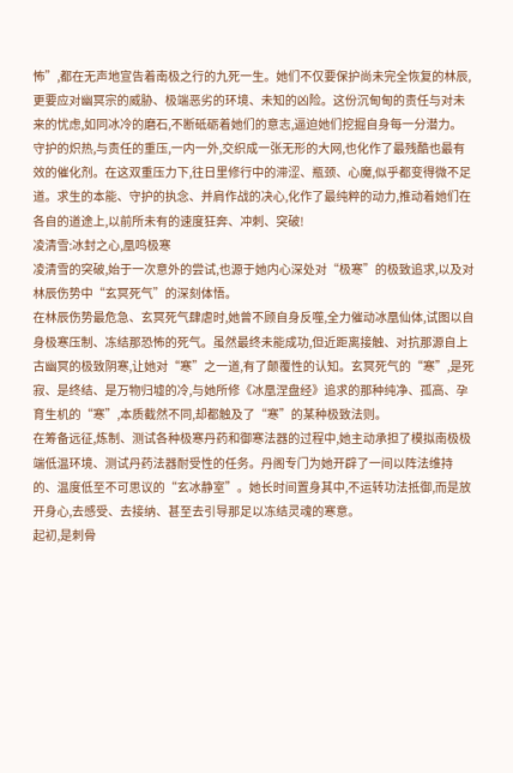怖”,都在无声地宣告着南极之行的九死一生。她们不仅要保护尚未完全恢复的林辰,更要应对幽冥宗的威胁、极端恶劣的环境、未知的凶险。这份沉甸甸的责任与对未来的忧虑,如同冰冷的磨石,不断砥砺着她们的意志,逼迫她们挖掘自身每一分潜力。
守护的炽热,与责任的重压,一内一外,交织成一张无形的大网,也化作了最残酷也最有效的催化剂。在这双重压力下,往日里修行中的滞涩、瓶颈、心魔,似乎都变得微不足道。求生的本能、守护的执念、并肩作战的决心,化作了最纯粹的动力,推动着她们在各自的道途上,以前所未有的速度狂奔、冲刺、突破!
凌清雪:冰封之心,凰鸣极寒
凌清雪的突破,始于一次意外的尝试,也源于她内心深处对“极寒”的极致追求,以及对林辰伤势中“玄冥死气”的深刻体悟。
在林辰伤势最危急、玄冥死气肆虐时,她曾不顾自身反噬,全力催动冰凰仙体,试图以自身极寒压制、冻结那恐怖的死气。虽然最终未能成功,但近距离接触、对抗那源自上古幽冥的极致阴寒,让她对“寒”之一道,有了颠覆性的认知。玄冥死气的“寒”,是死寂、是终结、是万物归墟的冷,与她所修《冰凰涅盘经》追求的那种纯净、孤高、孕育生机的“寒”,本质截然不同,却都触及了“寒”的某种极致法则。
在筹备远征,炼制、测试各种极寒丹药和御寒法器的过程中,她主动承担了模拟南极极端低温环境、测试丹药法器耐受性的任务。丹阁专门为她开辟了一间以阵法维持的、温度低至不可思议的“玄冰静室”。她长时间置身其中,不运转功法抵御,而是放开身心,去感受、去接纳、甚至去引导那足以冻结灵魂的寒意。
起初,是刺骨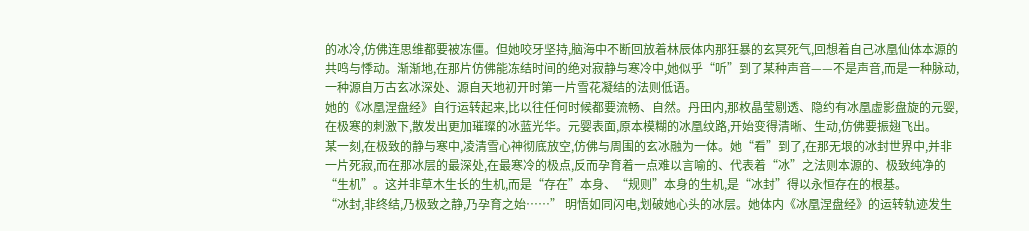的冰冷,仿佛连思维都要被冻僵。但她咬牙坚持,脑海中不断回放着林辰体内那狂暴的玄冥死气,回想着自己冰凰仙体本源的共鸣与悸动。渐渐地,在那片仿佛能冻结时间的绝对寂静与寒冷中,她似乎“听”到了某种声音——不是声音,而是一种脉动,一种源自万古玄冰深处、源自天地初开时第一片雪花凝结的法则低语。
她的《冰凰涅盘经》自行运转起来,比以往任何时候都要流畅、自然。丹田内,那枚晶莹剔透、隐约有冰凰虚影盘旋的元婴,在极寒的刺激下,散发出更加璀璨的冰蓝光华。元婴表面,原本模糊的冰凰纹路,开始变得清晰、生动,仿佛要振翅飞出。
某一刻,在极致的静与寒中,凌清雪心神彻底放空,仿佛与周围的玄冰融为一体。她“看”到了,在那无垠的冰封世界中,并非一片死寂,而在那冰层的最深处,在最寒冷的极点,反而孕育着一点难以言喻的、代表着“冰”之法则本源的、极致纯净的“生机”。这并非草木生长的生机,而是“存在”本身、“规则”本身的生机,是“冰封”得以永恒存在的根基。
“冰封,非终结,乃极致之静,乃孕育之始……” 明悟如同闪电,划破她心头的冰层。她体内《冰凰涅盘经》的运转轨迹发生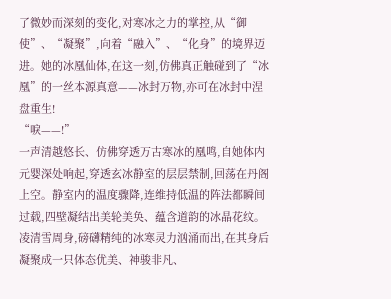了微妙而深刻的变化,对寒冰之力的掌控,从“御使”、“凝聚”,向着“融入”、“化身”的境界迈进。她的冰凰仙体,在这一刻,仿佛真正触碰到了“冰凰”的一丝本源真意——冰封万物,亦可在冰封中涅盘重生!
“唳——!”
一声清越悠长、仿佛穿透万古寒冰的凰鸣,自她体内元婴深处响起,穿透玄冰静室的层层禁制,回荡在丹阁上空。静室内的温度骤降,连维持低温的阵法都瞬间过载,四壁凝结出美轮美奂、蕴含道韵的冰晶花纹。凌清雪周身,磅礴精纯的冰寒灵力汹涌而出,在其身后凝聚成一只体态优美、神骏非凡、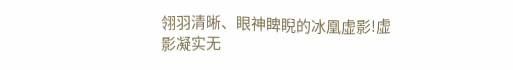翎羽清晰、眼神睥睨的冰凰虚影!虚影凝实无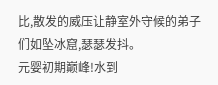比,散发的威压让静室外守候的弟子们如坠冰窟,瑟瑟发抖。
元婴初期巅峰!水到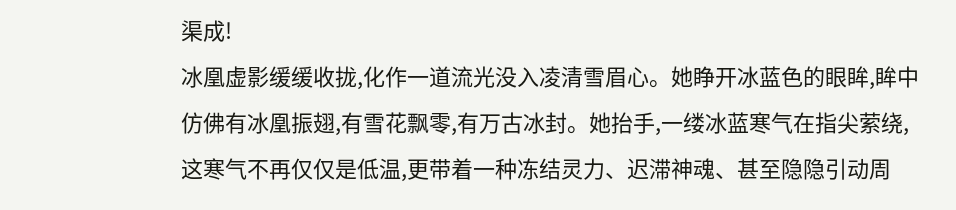渠成!
冰凰虚影缓缓收拢,化作一道流光没入凌清雪眉心。她睁开冰蓝色的眼眸,眸中仿佛有冰凰振翅,有雪花飘零,有万古冰封。她抬手,一缕冰蓝寒气在指尖萦绕,这寒气不再仅仅是低温,更带着一种冻结灵力、迟滞神魂、甚至隐隐引动周